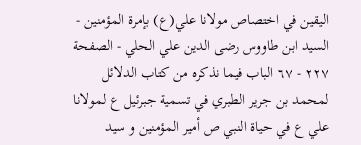اليقين في اختصاص مولانا علي(ع) بإمرة المؤمنين - السيد ابن طاووس رضى الدين علي الحلي - الصفحة ٢٢٧ - ٦٧ الباب فيما نذكره من كتاب الدلائل لمحمد بن جرير الطبري في تسمية جبرئيل ع لمولانا علي ع في حياة النبي ص أمير المؤمنين و سيد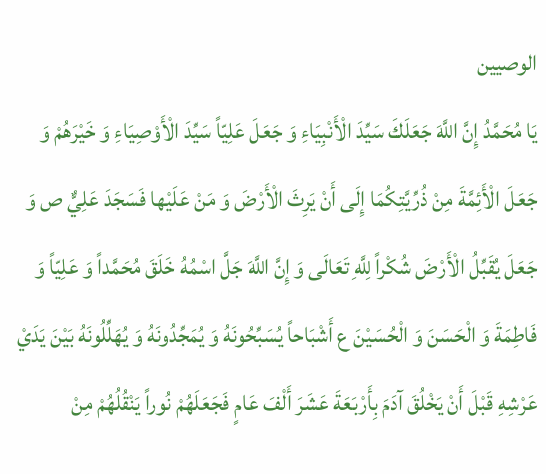الوصيين
يَا مُحَمَّدُ إِنَّ اللَّهَ جَعَلَكَ سَيِّدَ الْأَنْبِيَاءِ وَ جَعَلَ عَلِيّاً سَيِّدَ الْأَوْصِيَاءِ وَ خَيْرَهُمْ وَ جَعَلَ الْأَئِمَّةَ مِنْ ذُرِّيَّتِكُمَا إِلَى أَنْ يَرِثَ الْأَرْضَ وَ مَنْ عَلَيْها فَسَجَدَ عَلِيٌّ ص وَ جَعَلَ يُقَبِّلُ الْأَرْضَ شُكْراً لِلَّهِ تَعَالَى وَ إِنَّ اللَّهَ جَلَّ اسْمُهُ خَلَقَ مُحَمَّداً وَ عَلِيّاً وَ فَاطِمَةَ وَ الْحَسَنَ وَ الْحُسَيْنَ ع أَشْبَاحاً يُسَبِّحُونَهُ وَ يُمَجِّدُونَهُ وَ يُهَلِّلُونَهُ بَيْنَ يَدَيْ عَرْشِهِ قَبْلَ أَنْ يَخْلُقَ آدَمَ بِأَرْبَعَةَ عَشَرَ أَلْفَ عَامٍ فَجَعَلَهُمْ نُوراً يَنْقُلُهُمْ مِنْ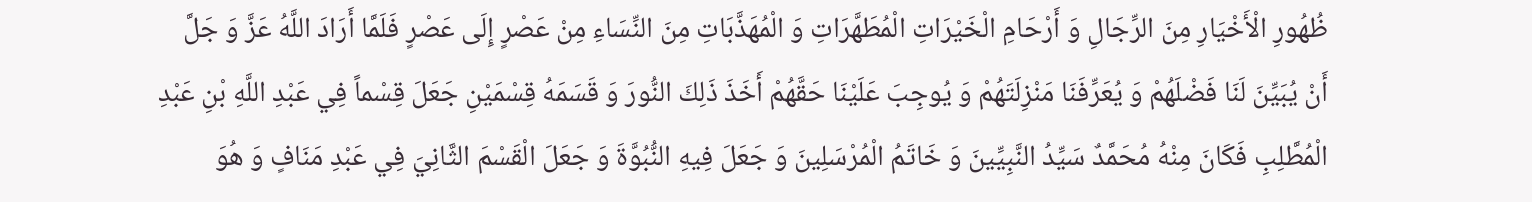ظُهُورِ الْأَخْيَارِ مِنَ الرِّجَالِ وَ أَرْحَامِ الْخَيْرَاتِ الْمُطَهَّرَاتِ وَ الْمُهَذَّبَاتِ مِنَ النِّسَاءِ مِنْ عَصْرٍ إِلَى عَصْرٍ فَلَمَّا أَرَادَ اللَّهُ عَزَّ وَ جَلَّ أَنْ يُبَيِّنَ لَنَا فَضْلَهُمْ وَ يُعَرِّفَنَا مَنْزِلَتَهُمْ وَ يُوجِبَ عَلَيْنَا حَقَّهُمْ أَخَذَ ذَلِكَ النُّورَ وَ قَسَمَهُ قِسْمَيْنِ جَعَلَ قِسْماً فِي عَبْدِ اللَّهِ بْنِ عَبْدِ الْمُطَّلِبِ فَكَانَ مِنْهُ مُحَمَّدٌ سَيِّدُ النَّبِيِّينَ وَ خَاتَمُ الْمُرْسَلِينَ وَ جَعَلَ فِيهِ النُّبُوَّةَ وَ جَعَلَ الْقَسْمَ الثَّانِيَ فِي عَبْدِ مَنَافٍ وَ هُوَ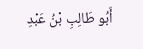أَبُو طَالِبِ بْنُ عَبْدِ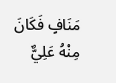مَنَافٍ فَكَانَ مِنْهُ عَلِيٌّ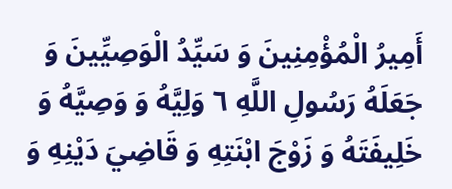أَمِيرُ الْمُؤْمِنِينَ وَ سَيِّدُ الْوَصِيِّينَ وَ جَعَلَهُ رَسُولِ اللَّهِ ٦ وَلِيَّهُ وَ وَصِيَّهُ وَ خَلِيفَتَهُ وَ زَوْجَ ابْنَتِهِ وَ قَاضِيَ دَيْنِهِ وَ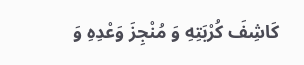كَاشِفَ كُرْبَتِهِ وَ مُنْجِزَ وَعْدِهِ وَ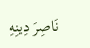نَاصِرَ دِينِهِ